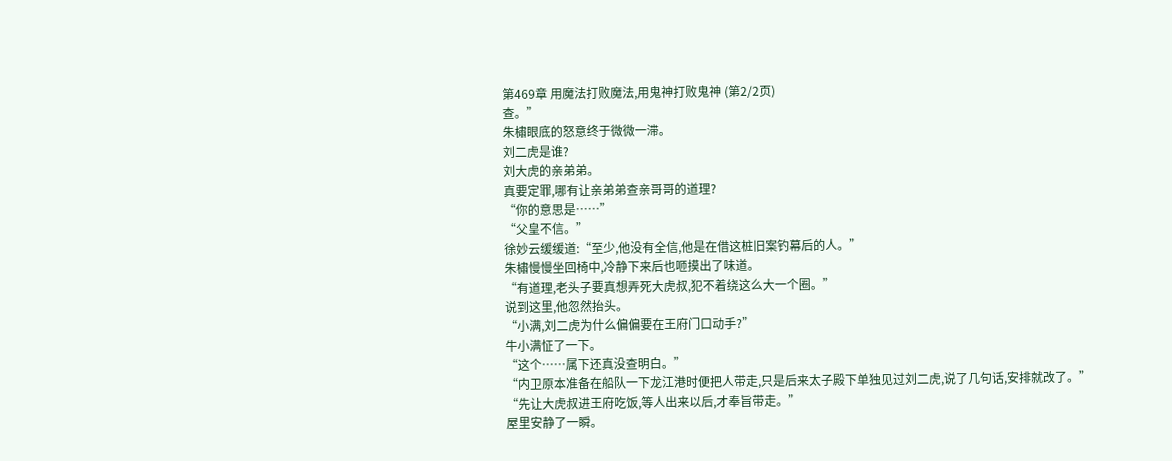第469章 用魔法打败魔法,用鬼神打败鬼神 (第2/2页)
查。”
朱橚眼底的怒意终于微微一滞。
刘二虎是谁?
刘大虎的亲弟弟。
真要定罪,哪有让亲弟弟查亲哥哥的道理?
“你的意思是……”
“父皇不信。”
徐妙云缓缓道:“至少,他没有全信,他是在借这桩旧案钓幕后的人。”
朱橚慢慢坐回椅中,冷静下来后也咂摸出了味道。
“有道理,老头子要真想弄死大虎叔,犯不着绕这么大一个圈。”
说到这里,他忽然抬头。
“小满,刘二虎为什么偏偏要在王府门口动手?”
牛小满怔了一下。
“这个……属下还真没查明白。”
“内卫原本准备在船队一下龙江港时便把人带走,只是后来太子殿下单独见过刘二虎,说了几句话,安排就改了。”
“先让大虎叔进王府吃饭,等人出来以后,才奉旨带走。”
屋里安静了一瞬。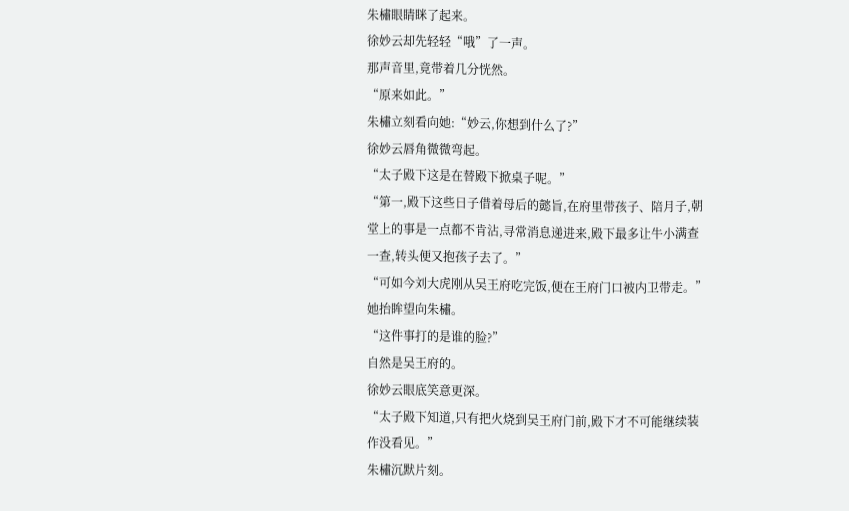朱橚眼睛眯了起来。
徐妙云却先轻轻“哦”了一声。
那声音里,竟带着几分恍然。
“原来如此。”
朱橚立刻看向她:“妙云,你想到什么了?”
徐妙云唇角微微弯起。
“太子殿下这是在替殿下掀桌子呢。”
“第一,殿下这些日子借着母后的懿旨,在府里带孩子、陪月子,朝堂上的事是一点都不肯沾,寻常消息递进来,殿下最多让牛小满查一查,转头便又抱孩子去了。”
“可如今刘大虎刚从吴王府吃完饭,便在王府门口被内卫带走。”
她抬眸望向朱橚。
“这件事打的是谁的脸?”
自然是吴王府的。
徐妙云眼底笑意更深。
“太子殿下知道,只有把火烧到吴王府门前,殿下才不可能继续装作没看见。”
朱橚沉默片刻。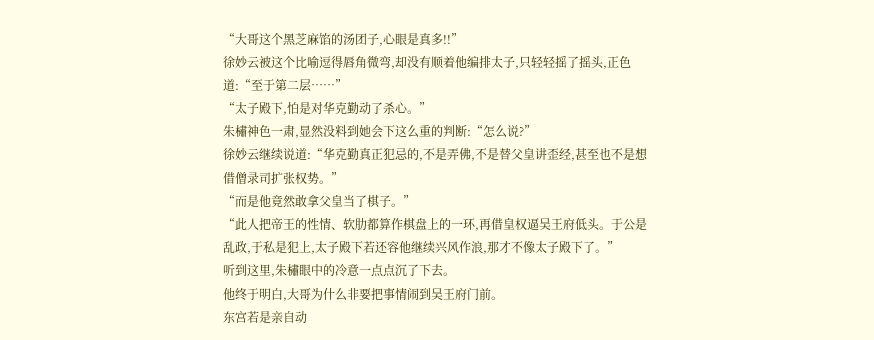“大哥这个黑芝麻馅的汤团子,心眼是真多!!”
徐妙云被这个比喻逗得唇角微弯,却没有顺着他编排太子,只轻轻摇了摇头,正色道:“至于第二层……”
“太子殿下,怕是对华克勤动了杀心。”
朱橚神色一肃,显然没料到她会下这么重的判断:“怎么说?”
徐妙云继续说道:“华克勤真正犯忌的,不是弄佛,不是替父皇讲歪经,甚至也不是想借僧录司扩张权势。”
“而是他竟然敢拿父皇当了棋子。”
“此人把帝王的性情、软肋都算作棋盘上的一环,再借皇权逼吴王府低头。于公是乱政,于私是犯上,太子殿下若还容他继续兴风作浪,那才不像太子殿下了。”
听到这里,朱橚眼中的冷意一点点沉了下去。
他终于明白,大哥为什么非要把事情闹到吴王府门前。
东宫若是亲自动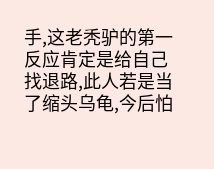手,这老秃驴的第一反应肯定是给自己找退路,此人若是当了缩头乌龟,今后怕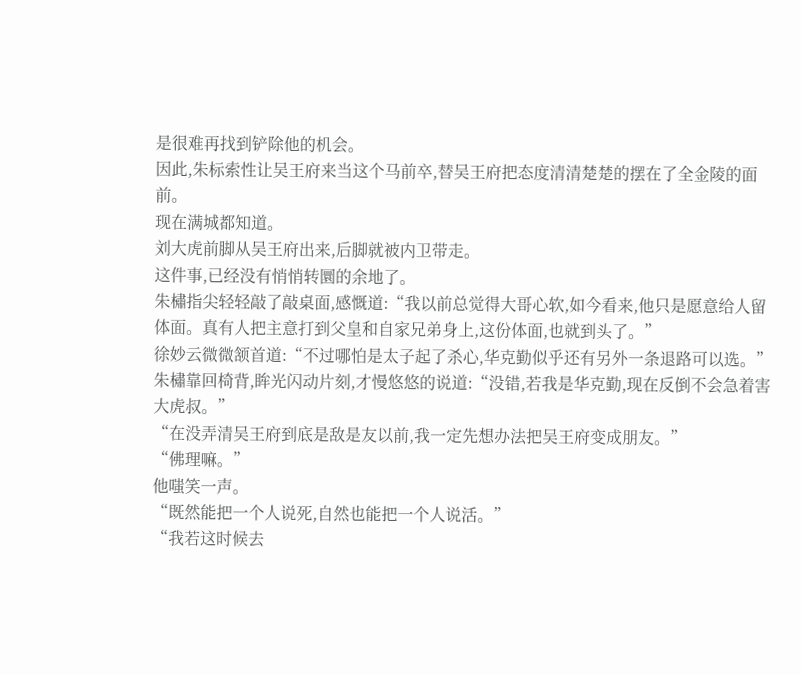是很难再找到铲除他的机会。
因此,朱标索性让吴王府来当这个马前卒,替吴王府把态度清清楚楚的摆在了全金陵的面前。
现在满城都知道。
刘大虎前脚从吴王府出来,后脚就被内卫带走。
这件事,已经没有悄悄转圜的余地了。
朱橚指尖轻轻敲了敲桌面,感慨道:“我以前总觉得大哥心软,如今看来,他只是愿意给人留体面。真有人把主意打到父皇和自家兄弟身上,这份体面,也就到头了。”
徐妙云微微颔首道:“不过哪怕是太子起了杀心,华克勤似乎还有另外一条退路可以选。”
朱橚靠回椅背,眸光闪动片刻,才慢悠悠的说道:“没错,若我是华克勤,现在反倒不会急着害大虎叔。”
“在没弄清吴王府到底是敌是友以前,我一定先想办法把吴王府变成朋友。”
“佛理嘛。”
他嗤笑一声。
“既然能把一个人说死,自然也能把一个人说活。”
“我若这时候去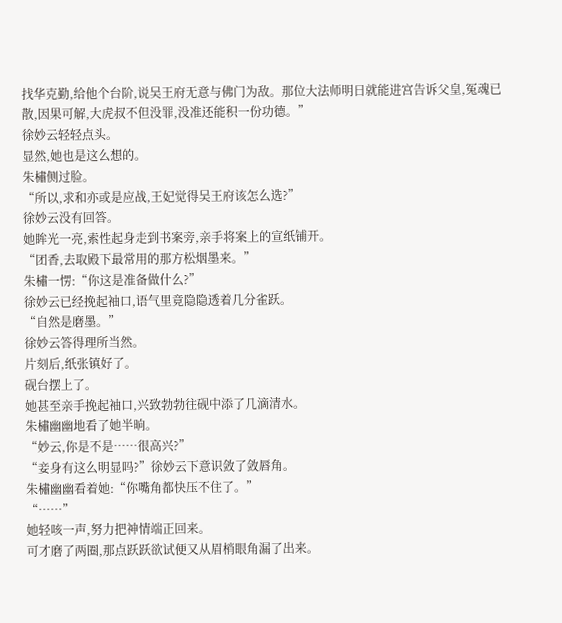找华克勤,给他个台阶,说吴王府无意与佛门为敌。那位大法师明日就能进宫告诉父皇,冤魂已散,因果可解,大虎叔不但没罪,没准还能积一份功德。”
徐妙云轻轻点头。
显然,她也是这么想的。
朱橚侧过脸。
“所以,求和亦或是应战,王妃觉得吴王府该怎么选?”
徐妙云没有回答。
她眸光一亮,索性起身走到书案旁,亲手将案上的宣纸铺开。
“团香,去取殿下最常用的那方松烟墨来。”
朱橚一愣:“你这是准备做什么?”
徐妙云已经挽起袖口,语气里竟隐隐透着几分雀跃。
“自然是磨墨。”
徐妙云答得理所当然。
片刻后,纸张镇好了。
砚台摆上了。
她甚至亲手挽起袖口,兴致勃勃往砚中添了几滴清水。
朱橚幽幽地看了她半晌。
“妙云,你是不是……很高兴?”
“妾身有这么明显吗?”徐妙云下意识敛了敛唇角。
朱橚幽幽看着她:“你嘴角都快压不住了。”
“……”
她轻咳一声,努力把神情端正回来。
可才磨了两圈,那点跃跃欲试便又从眉梢眼角漏了出来。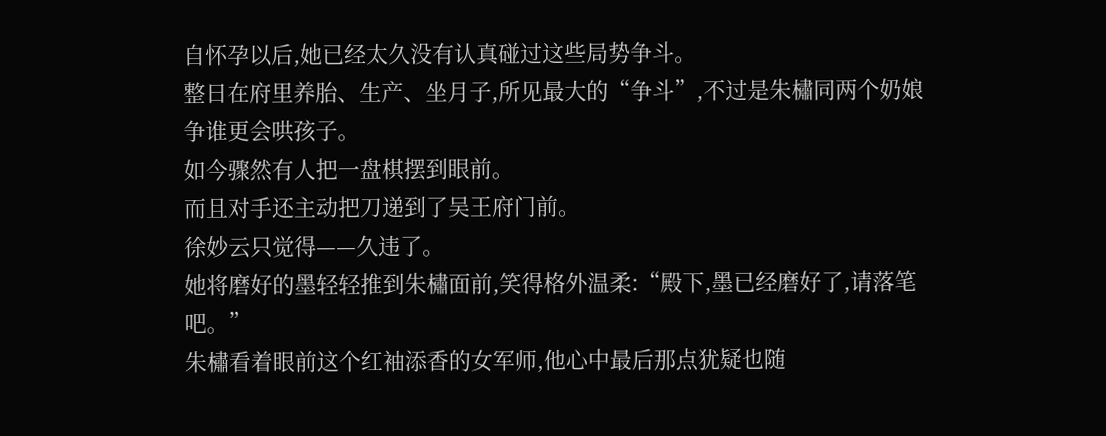自怀孕以后,她已经太久没有认真碰过这些局势争斗。
整日在府里养胎、生产、坐月子,所见最大的“争斗”,不过是朱橚同两个奶娘争谁更会哄孩子。
如今骤然有人把一盘棋摆到眼前。
而且对手还主动把刀递到了吴王府门前。
徐妙云只觉得——久违了。
她将磨好的墨轻轻推到朱橚面前,笑得格外温柔:“殿下,墨已经磨好了,请落笔吧。”
朱橚看着眼前这个红袖添香的女军师,他心中最后那点犹疑也随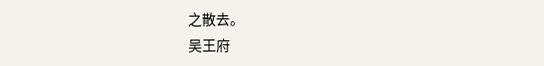之散去。
吴王府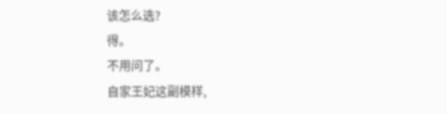该怎么选?
得。
不用问了。
自家王妃这副模样,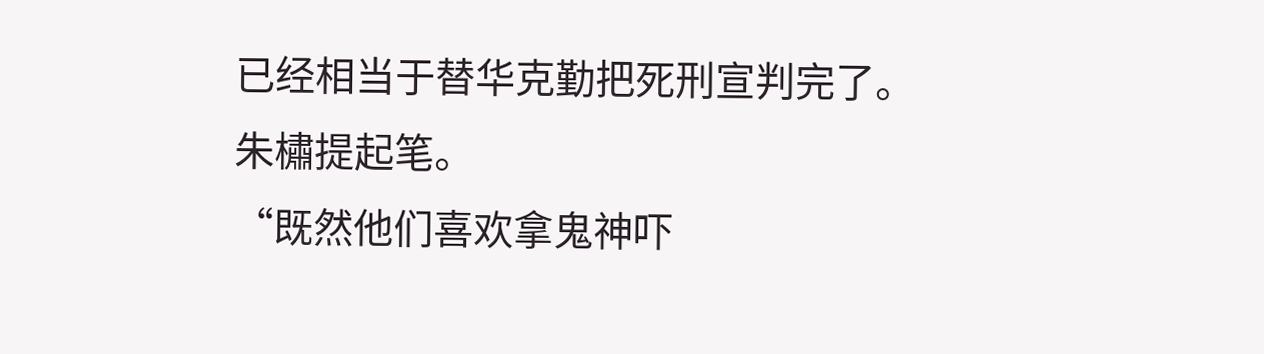已经相当于替华克勤把死刑宣判完了。
朱橚提起笔。
“既然他们喜欢拿鬼神吓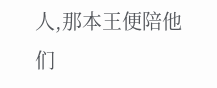人,那本王便陪他们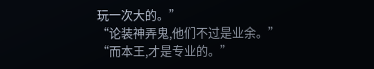玩一次大的。”
“论装神弄鬼,他们不过是业余。”
“而本王,才是专业的。”